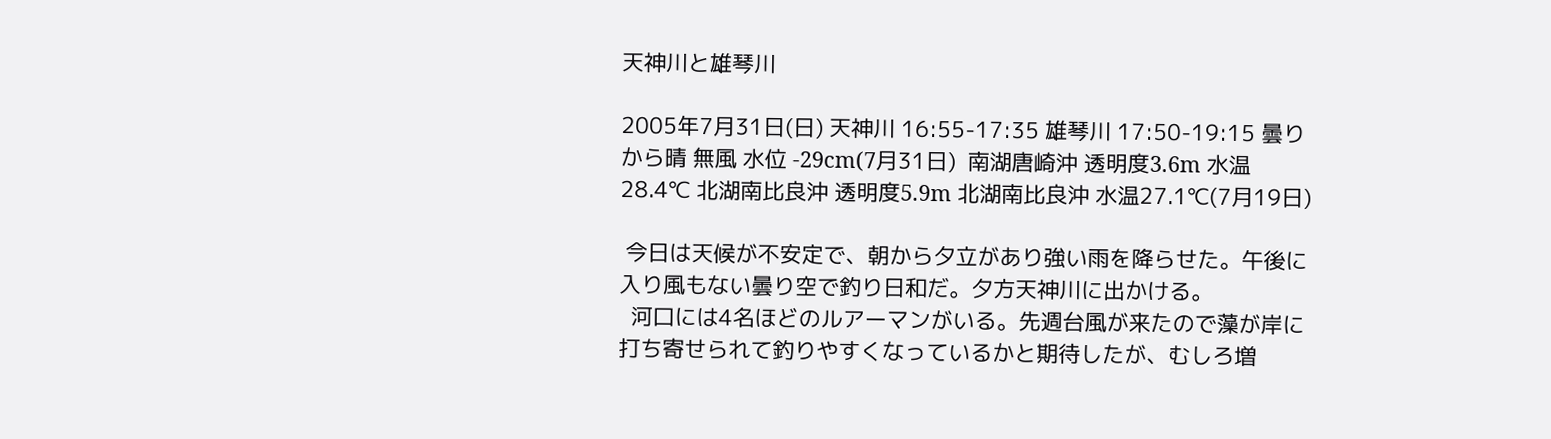天神川と雄琴川

2005年7月31日(日) 天神川 16:55-17:35 雄琴川 17:50-19:15 曇りから晴 無風 水位 -29cm(7月31日)  南湖唐崎沖 透明度3.6m 水温28.4℃ 北湖南比良沖 透明度5.9m 北湖南比良沖 水温27.1℃(7月19日)

 今日は天候が不安定で、朝から夕立があり強い雨を降らせた。午後に入り風もない曇り空で釣り日和だ。夕方天神川に出かける。
  河口には4名ほどのルアーマンがいる。先週台風が来たので藻が岸に打ち寄せられて釣りやすくなっているかと期待したが、むしろ増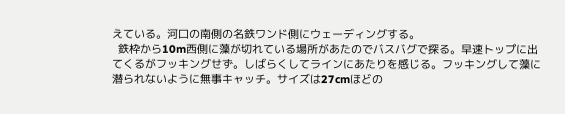えている。河口の南側の名鉄ワンド側にウェーディングする。
  鉄枠から10m西側に藻が切れている場所があたのでバスバグで探る。早速トップに出てくるがフッキングせず。しばらくしてラインにあたりを感じる。フッキングして藻に潜られないように無事キャッチ。サイズは27cmほどの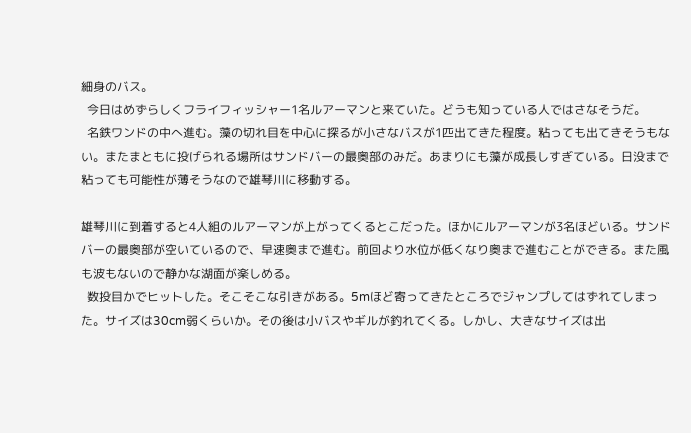細身のバス。
  今日はめずらしくフライフィッシャー1名ルアーマンと来ていた。どうも知っている人ではさなそうだ。
  名鉄ワンドの中へ進む。藻の切れ目を中心に探るが小さなバスが1匹出てきた程度。粘っても出てきそうもない。またまともに投げられる場所はサンドバーの最奥部のみだ。あまりにも藻が成長しすぎている。日没まで粘っても可能性が薄そうなので雄琴川に移動する。

雄琴川に到着すると4人組のルアーマンが上がってくるとこだった。ほかにルアーマンが3名ほどいる。サンドバーの最奥部が空いているので、早速奥まで進む。前回より水位が低くなり奥まで進むことができる。また風も波もないので静かな湖面が楽しめる。
  数投目かでヒットした。そこそこな引きがある。5mほど寄ってきたところでジャンプしてはずれてしまった。サイズは30cm弱くらいか。その後は小バスやギルが釣れてくる。しかし、大きなサイズは出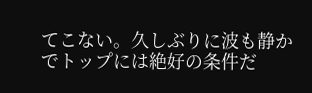てこない。久しぶりに波も静かでトップには絶好の条件だ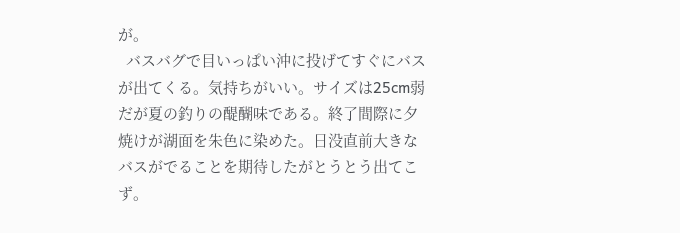が。
  バスバグで目いっぱい沖に投げてすぐにバスが出てくる。気持ちがいい。サイズは25cm弱だが夏の釣りの醍醐味である。終了間際に夕焼けが湖面を朱色に染めた。日没直前大きなバスがでることを期待したがとうとう出てこず。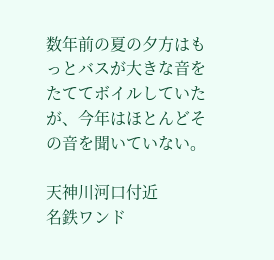数年前の夏の夕方はもっとバスが大きな音をたててボイルしていたが、今年はほとんどその音を聞いていない。

天神川河口付近
名鉄ワンド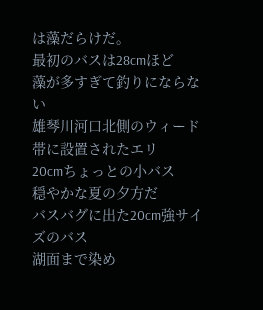は藻だらけだ。
最初のバスは28cmほど
藻が多すぎて釣りにならない
雄琴川河口北側のウィード帯に設置されたエリ
20cmちょっとの小バス
穏やかな夏の夕方だ
バスバグに出た20cm強サイズのバス
湖面まで染め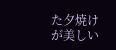た夕焼けが美しい